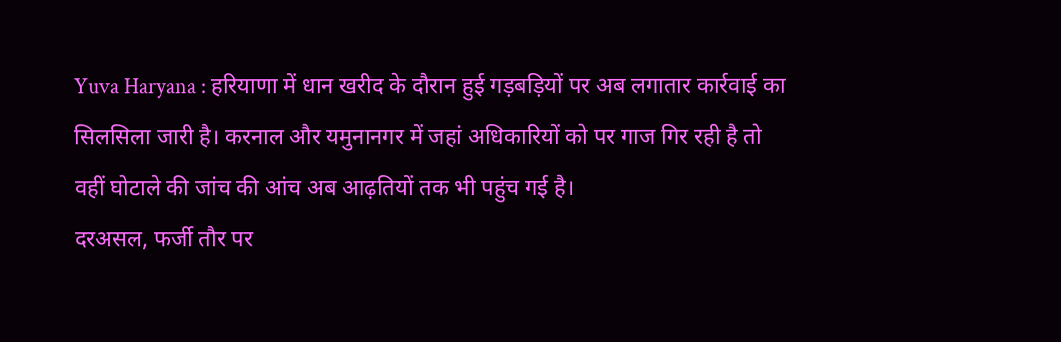Yuva Haryana : हरियाणा में धान खरीद के दौरान हुई गड़बड़ियों पर अब लगातार कार्रवाई का सिलसिला जारी है। करनाल और यमुनानगर में जहां अधिकारियों को पर गाज गिर रही है तो वहीं घोटाले की जांच की आंच अब आढ़तियों तक भी पहुंच गई है।
दरअसल, फर्जी तौर पर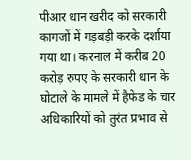पीआर धान खरीद को सरकारी कागजों में गड़बड़ी करके दर्शाया गया था। करनाल में करीब 20 करोड़ रुपए के सरकारी धान के घोटाले के मामले में हैफेड के चार अधिकारियों को तुरंत प्रभाव से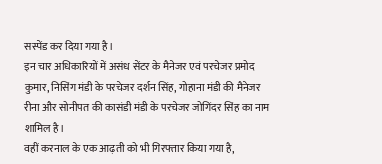सस्पेंड कर दिया गया है।
इन चार अधिकारियों में असंध सेंटर के मैनेजर एवं परचेजर प्रमोद कुमार, निसिंग मंडी के परचेजर दर्शन सिंह, गोहाना मंडी की मैनेजर रीना और सोनीपत की कासंडी मंडी के परचेजर जोगिंदर सिंह का नाम शामिल है।
वहीं करनाल के एक आढ़ती को भी गिरफ्तार किया गया है,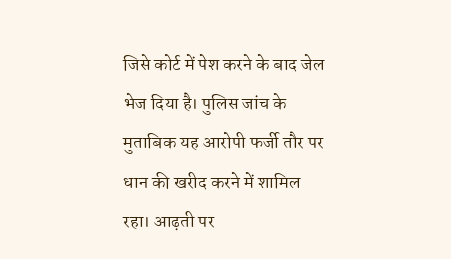जिसे कोर्ट में पेश करने के बाद जेल भेज दिया है। पुलिस जांच के मुताबिक यह आरोपी फर्जी तौर पर धान की खरीद करने में शामिल रहा। आढ़ती पर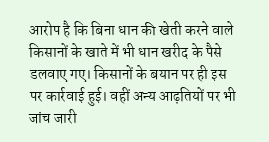आरोप है कि बिना धान की खेती करने वाले किसानों के खाते में भी धान खरीद के पैसे डलवाए गए। किसानों के बयान पर ही इस पर कार्रवाई हुई। वहीं अन्य आढ़तियों पर भी जांच जारी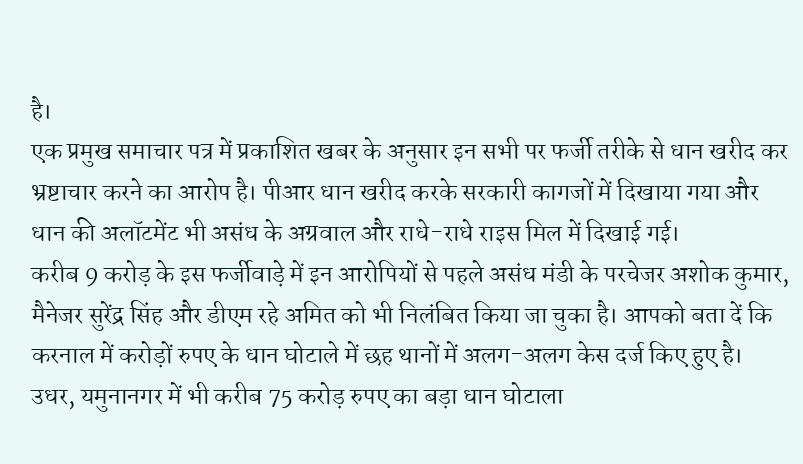है।
एक प्रमुख समाचार पत्र में प्रकाशित खबर के अनुसार इन सभी पर फर्जी तरीके से धान खरीद कर भ्रष्टाचार करने का आरोप है। पीआर धान खरीद करके सरकारी कागजों में दिखाया गया और धान की अलॉटमेंट भी असंध के अग्रवाल और राधे-राधे राइस मिल में दिखाई गई।
करीब 9 करोड़ के इस फर्जीवाड़े में इन आरोपियों से पहले असंध मंडी के परचेजर अशोक कुमार, मैनेजर सुरेंद्र सिंह और डीएम रहे अमित को भी निलंबित किया जा चुका है। आपको बता दें कि करनाल में करोड़ों रुपए के धान घोटाले में छह थानों में अलग-अलग केस दर्ज किए हुए है।
उधर, यमुनानगर में भी करीब 75 करोड़ रुपए का बड़ा धान घोटाला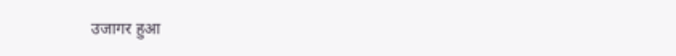उजागर हुआ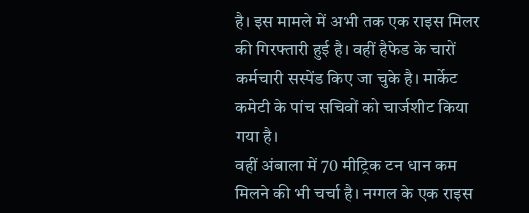है। इस मामले में अभी तक एक राइस मिलर की गिरफ्तारी हुई है। वहीं हैफेड के चारों कर्मचारी सस्पेंड किए जा चुके है। मार्केट कमेटी के पांच सचिवों को चार्जशीट किया गया है।
वहीं अंबाला में 70 मीट्रिक टन धान कम मिलने की भी चर्चा है। नग्गल के एक राइस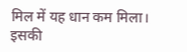मिल में यह धान कम मिला। इसकी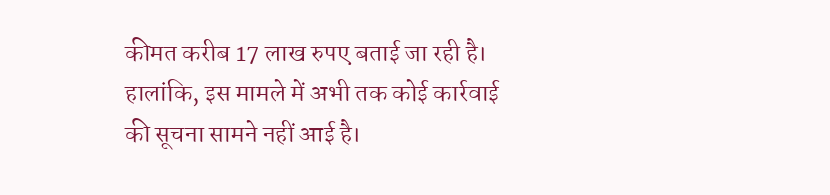कीमत करीब 17 लाख रुपए बताई जा रही है। हालांकि, इस मामले में अभी तक कोई कार्रवाई की सूचना सामने नहीं आई है।